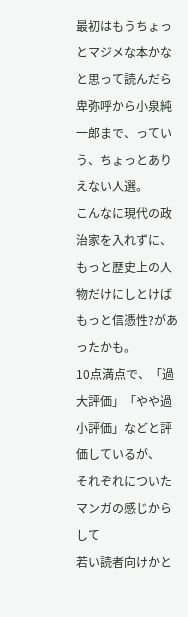最初はもうちょっとマジメな本かなと思って読んだら
卑弥呼から小泉純一郎まで、っていう、ちょっとありえない人選。
こんなに現代の政治家を入れずに、
もっと歴史上の人物だけにしとけばもっと信憑性?があったかも。
10点満点で、「過大評価」「やや過小評価」などと評価しているが、
それぞれについたマンガの感じからして
若い読者向けかと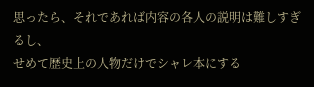思ったら、それであれば内容の各人の説明は難しすぎるし、
せめて歴史上の人物だけでシャレ本にする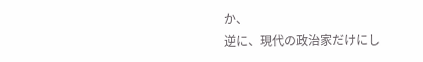か、
逆に、現代の政治家だけにし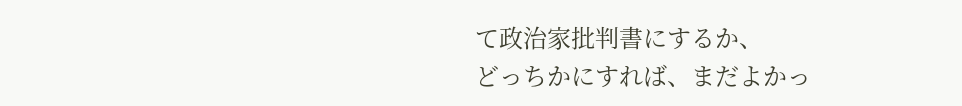て政治家批判書にするか、
どっちかにすれば、まだよかっ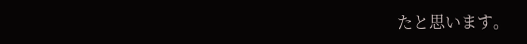たと思います。